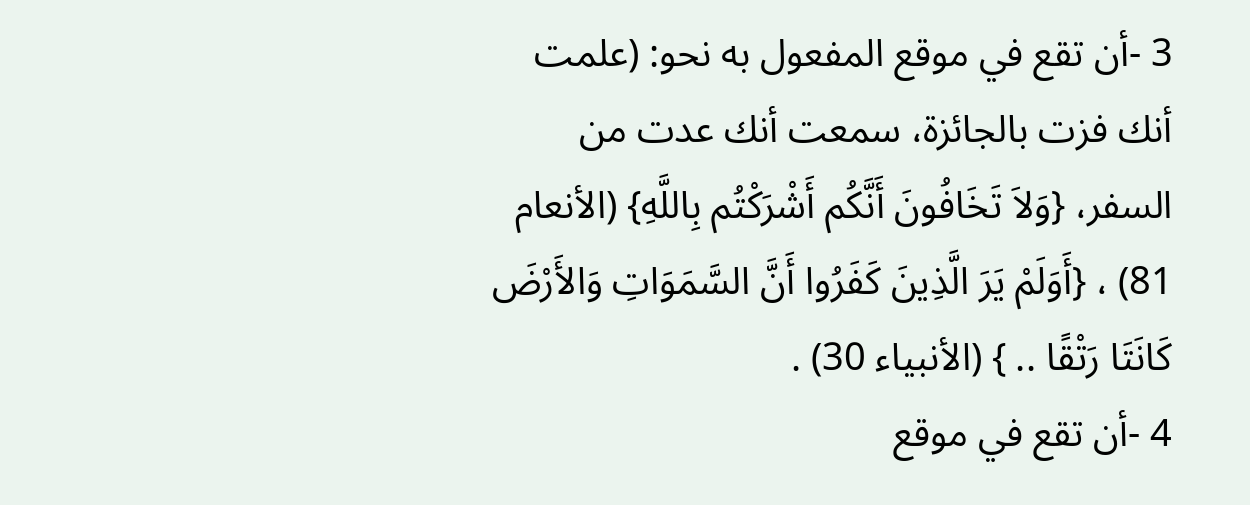3 -أن تقع في موقع المفعول به نحو: (علمت أنك فزت بالجائزة، سمعت أنك عدت من السفر، {وَلاَ تَخَافُونَ أَنَّكُم أَشْرَكْتُم بِاللَّهِ} (الأنعام 81) ، {أَوَلَمْ يَرَ الَّذِينَ كَفَرُوا أَنَّ السَّمَوَاتِ وَالأَرْضَ كَانَتَا رَتْقًا .. } (الأنبياء 30) .
4 -أن تقع في موقع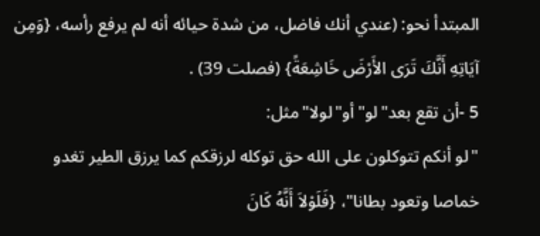المبتدأ نحو: (عندي أنك فاضل، من شدة حيائه أنه لم يرفع رأسه، {وَمِن آيَاتِهِ أَنَّكَ تَرَى الأَرْضَ خَاشِعَةً} (فصلت 39) .
5 -أن تقع بعد"لو"أو"لولا"مثل:
"لو أنكم تتوكلون على الله حق توكله لرزقكم كما يرزق الطير تغدو خماصا وتعود بطانا"، {فَلَوْلاَ أَنَّهُ كَانَ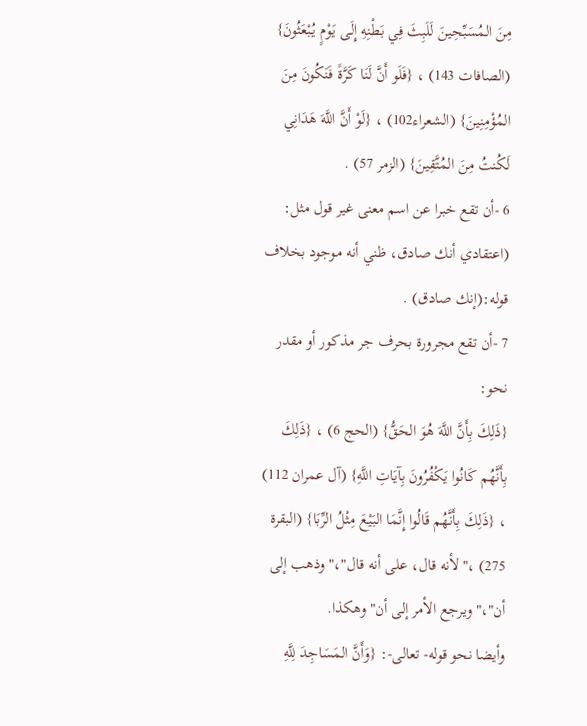مِنَ المُسَبِّحِينَ لَلَبِثَ فِي بَطْنِهِ إِلَى يَوْمٍ يُبْعَثُونَ} (الصافات 143) ، {فَلَو أَنَّ لَنَا كَرَّةً فَنَكُونَ مِنَ المُؤْمِنِينَ} (الشعراء102) ، {لَوْ أَنَّ اللَّهَ هَدَانِي لَكُنتُ مِنَ المُتَّقِينَ} (الزمر 57) .
6 -أن تقع خبرا عن اسم معنى غير قول مثل: (اعتقادي أنك صادق، ظني أنه موجود بخلاف قوله:(إنك صادق) .
7 -أن تقع مجرورة بحرف جر مذكور أو مقدر نحو:
{ذَلِكَ بِأَنَّ اللَّهَ هُوَ الحَقُّ} (الحج 6) ، {ذَلِكَ بِأَنَّهُم كَانُوا يَكْفُرُونَ بِآيَاتِ اللَّهِ} (آل عمران 112) ، {ذَلِكَ بِأَنَّهُم قَالُوا إِنَّمَا البَيْعَ مِثْلُ الرِّبَا} (البقرة 275) ،"لأنه قال، على أنه قال"،"وذهب إلى أن"،"ويرجع الأمر إلى أن"وهكذا.
وأيضا نحو قوله- تعالى-: {وَأَنَّ المَسَاجِدَ لِلَّهِ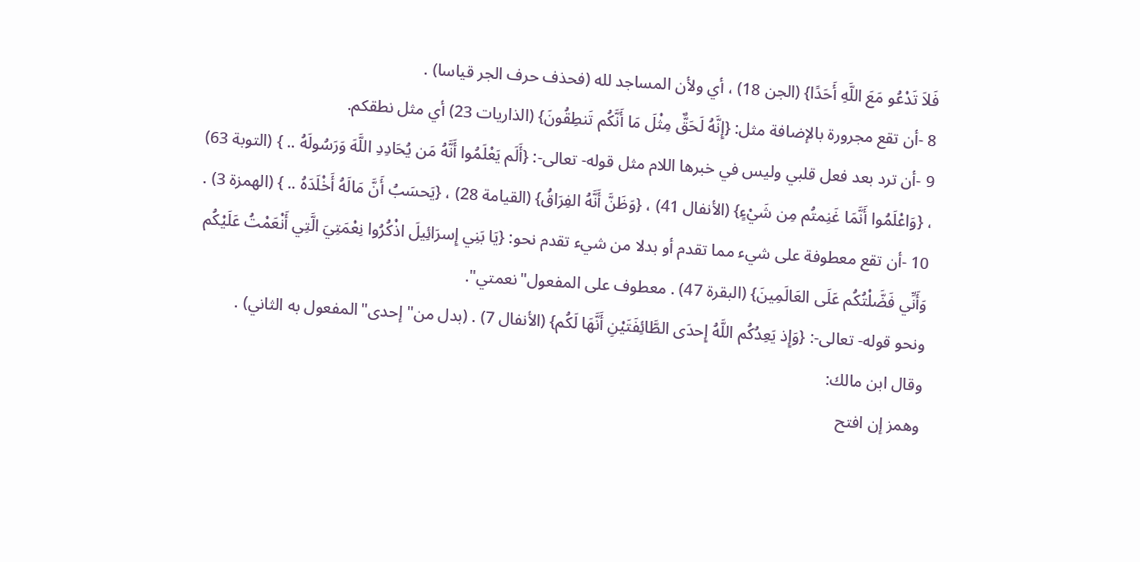فَلاَ تَدْعُو مَعَ اللَّهِ أَحَدًا} (الجن 18) ، أي ولأن المساجد لله (فحذف حرف الجر قياسا) .
8 -أن تقع مجرورة بالإضافة مثل: {إِنَّهُ لَحَقٌّ مِثْلَ مَا أَنَّكُم تَنطِقُونَ} (الذاريات 23) أي مثل نطقكم.
9 -أن ترد بعد فعل قلبي وليس في خبرها اللام مثل قوله- تعالى-: {أَلَم يَعْلَمُوا أَنَّهُ مَن يُحَادِدِ اللَّهَ وَرَسُولَهُ .. } (التوبة 63) ، {وَاعْلَمُوا أَنَّمَا غَنِمتُم مِن شَيْءٍ} (الأنفال 41) ، {وَظَنَّ أَنَّهُ الفِرَاقُ} (القيامة 28) ، {يَحسَبُ أَنَّ مَالَهُ أَخْلَدَهُ .. } (الهمزة 3) .
10 -أن تقع معطوفة على شيء مما تقدم أو بدلا من شيء تقدم نحو: {يَا بَنِي إِسرَائِيلَ اذْكُرُوا نِعْمَتِيَ الَّتِي أَنْعَمْتُ عَلَيْكُم وَأَنِّي فَضَّلْتُكُم عَلَى العَالَمِينَ} (البقرة 47) . معطوف على المفعول"نعمتي".
ونحو قوله- تعالى-: {وَإِذ يَعِدُكُم اللَّهُ إِحدَى الطَّائِفَتَيْنِ أَنَّهَا لَكُم} (الأنفال 7) . (بدل من"إحدى"المفعول به الثاني) .
وقال ابن مالك:
وهمز إن افتح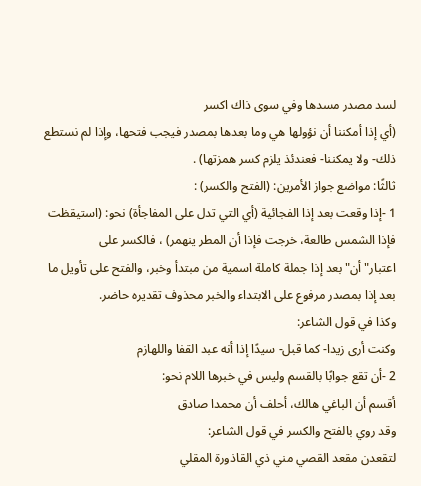لسد مصدر مسدها وفي سوى ذاك اكسر
(أي إذا أمكننا أن نؤولها هي وما بعدها بمصدر فيجب فتحها، وإذا لم نستطع ذلك- ولا يمكننا- فعندئذ يلزم كسر همزتها) .
ثالثًا: مواضع جواز الأمرين: (الفتح والكسر) :
1 -إذا وقعت بعد إذا الفجائية (أي التي تدل على المفاجأة) نحو: (استيقظت فإذا الشمس طالعة، خرجت فإذا أن المطر ينهمر) ، فالكسر على اعتبار"أن"بعد إذا جملة كاملة اسمية من مبتدأ وخبر، والفتح على تأويل ما بعد إذا بمصدر مرفوع على الابتداء والخبر محذوف تقديره حاضر.
وكذا في قول الشاعر:
وكنت أرى زيدا- كما قبل- سيدًا إذا أنه عبد القفا واللهازم
2 -أن تقع جوابًا بالقسم وليس في خبرها اللام نحو:
أقسم أن الباغي هالك، أحلف أن محمدا صادق
وقد روي بالفتح والكسر في قول الشاعر:
لتقعدن مقعد القصي مني ذي القاذورة المقلي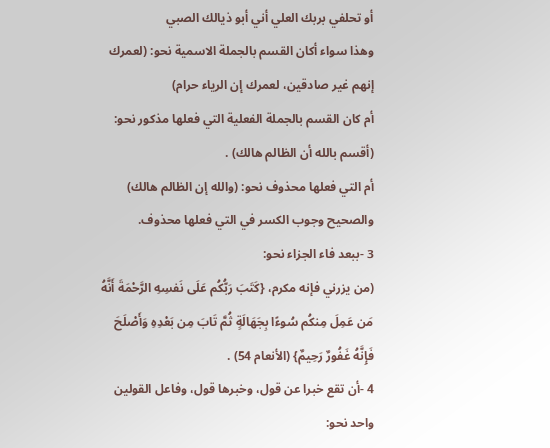أو تحلفي بربك العلي أني أبو ذيالك الصبي
وهذا سواء أكان القسم بالجملة الاسمية نحو: (لعمرك إنهم غير صادقين، لعمرك إن الرياء حرام)
أم كان القسم بالجملة الفعلية التي فعلها مذكور نحو: (أقسم بالله أن الظالم هالك) .
أم التي فعلها محذوف نحو: (والله إن الظالم هالك) والصحيح وجوب الكسر في التي فعلها محذوف.
3 -ببعد فاء الجزاء نحو:
(من يزرني فإنه مكرم، {كَتَبَ رَبُّكُم عَلَى نَفسِهِ الرَّحْمَةَ أَنَّهُ مَن عَمِلَ مِنكُم سُوءًا بِجَهَالَةٍ ثُمَّ تَابَ مِن بَعْدِهِ وَأَصْلَحَ فَإِنَّهُ غَفُورٌ رَحِيمٌ} (الأنعام 54) .
4 -أن تقع خبرا عن قول، وخبرها قول، وفاعل القولين واحد نحو: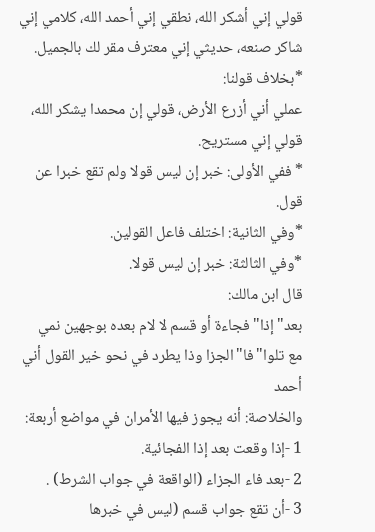قولي إني أشكر الله، نطقي إني أحمد الله، كلامي إني شاكر صنعه، حديثي إني معترف مقر لك بالجميل.
*بخلاف قولنا:
عملي أني أزرع الأرض، قولي إن محمدا يشكر الله، قولي إني مستريح.
* ففي الأولى: خبر إن ليس قولا ولم تقع خبرا عن قول.
*وفي الثانية: اختلف فاعل القولين.
*وفي الثالثة: خبر إن ليس قولا.
قال ابن مالك:
بعد"إذا"فجاءة أو قسم لا لام بعده بوجهين نمي
مع تلوا"فا"الجزا وذا يطرد في نحو خير القول أني أحمد
والخلاصة: أنه يجوز فيها الأمران في مواضع أربعة:
1 -إذا وقعت بعد إذا الفجائية.
2 -بعد فاء الجزاء (الواقعة في جواب الشرط) .
3 -أن تقع جواب قسم (ليس في خبرها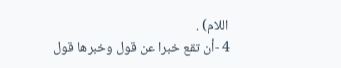اللام) .
4 -أن تقع خبرا عن قول وخبرها قول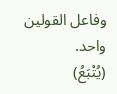وفاعل القولين واحد.
(يُتْبَعُ)